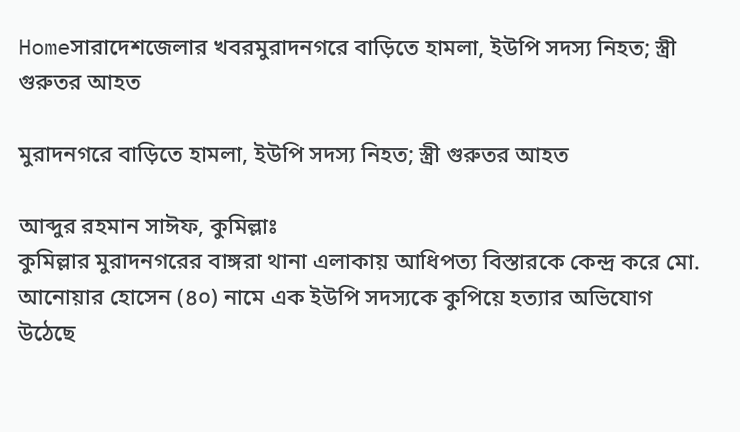Homeসারাদেশজেলার খবরমুরাদনগরে বাড়িতে হামলা, ইউপি সদস্য নিহত; স্ত্রী গুরুতর আহত

মুরাদনগরে বাড়িতে হামলা, ইউপি সদস্য নিহত; স্ত্রী গুরুতর আহত

আব্দুর রহমান সাঈফ, কুমিল্লাঃ
কুমিল্লার মুরাদনগরের বাঙ্গরা থানা এলাকায় আধিপত্য বিস্তারকে কেন্দ্র করে মো. আনোয়ার হোসেন (৪০) নামে এক ইউপি সদস্যকে কুপিয়ে হত্যার অভিযোগ উঠেছে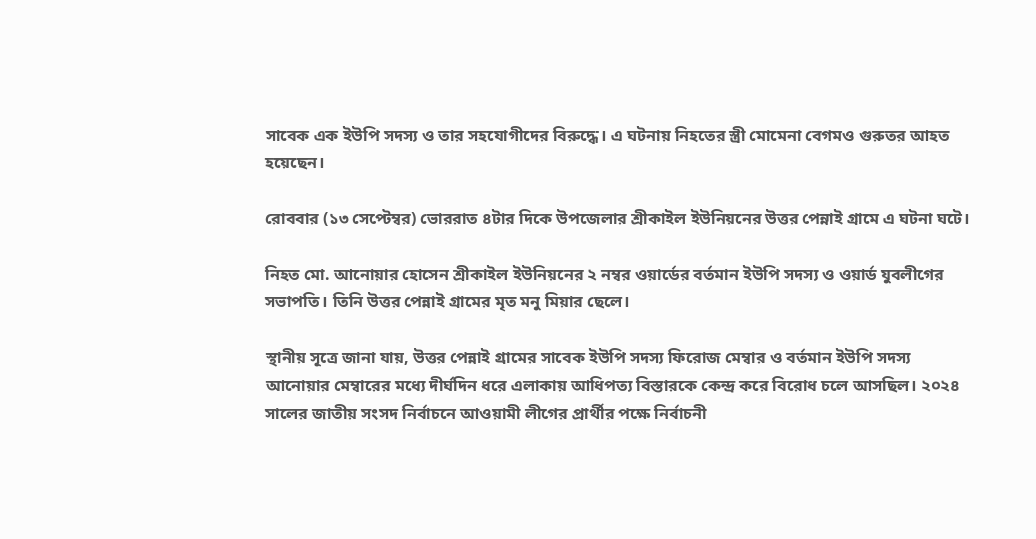সাবেক এক ইউপি সদস্য ও তার সহযোগীদের বিরুদ্ধে। এ ঘটনায় নিহতের স্ত্রী মোমেনা বেগমও গুরুতর আহত হয়েছেন।

রোববার (১৩ সেপ্টেম্বর) ভোররাত ৪টার দিকে উপজেলার শ্রীকাইল ইউনিয়নের উত্তর পেন্নাই গ্রামে এ ঘটনা ঘটে।

নিহত মো. আনোয়ার হোসেন শ্রীকাইল ইউনিয়নের ২ নম্বর ওয়ার্ডের বর্তমান ইউপি সদস্য ও ওয়ার্ড যুবলীগের সভাপতি। তিনি উত্তর পেন্নাই গ্রামের মৃত মনু মিয়ার ছেলে।

স্থানীয় সূত্রে জানা যায়, উত্তর পেন্নাই গ্রামের সাবেক ইউপি সদস্য ফিরোজ মেম্বার ও বর্তমান ইউপি সদস্য আনোয়ার মেম্বারের মধ্যে দীর্ঘদিন ধরে এলাকায় আধিপত্য বিস্তারকে কেন্দ্র করে বিরোধ চলে আসছিল। ২০২৪ সালের জাতীয় সংসদ নির্বাচনে আওয়ামী লীগের প্রার্থীর পক্ষে নির্বাচনী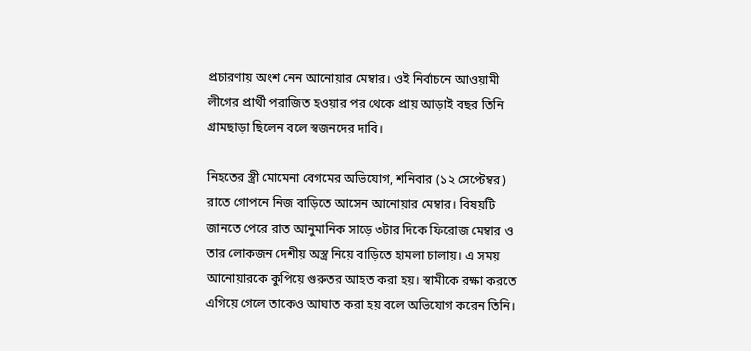প্রচারণায় অংশ নেন আনোয়ার মেম্বার। ওই নির্বাচনে আওয়ামী লীগের প্রার্থী পরাজিত হওয়ার পর থেকে প্রায় আড়াই বছর তিনি গ্রামছাড়া ছিলেন বলে স্বজনদের দাবি।

নিহতের স্ত্রী মোমেনা বেগমের অভিযোগ, শনিবার (১২ সেপ্টেম্বর) রাতে গোপনে নিজ বাড়িতে আসেন আনোয়ার মেম্বার। বিষয়টি জানতে পেরে রাত আনুমানিক সাড়ে ৩টার দিকে ফিরোজ মেম্বার ও তার লোকজন দেশীয় অস্ত্র নিয়ে বাড়িতে হামলা চালায়। এ সময় আনোয়ারকে কুপিয়ে গুরুতর আহত করা হয়। স্বামীকে রক্ষা করতে এগিয়ে গেলে তাকেও আঘাত করা হয় বলে অভিযোগ করেন তিনি।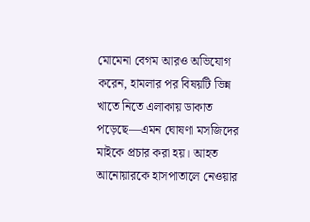মোমেনা বেগম আরও অভিযোগ করেন, হামলার পর বিষয়টি ভিন্ন খাতে নিতে এলাকায় ডাকাত পড়েছে—এমন ঘোষণা মসজিদের মাইকে প্রচার করা হয়। আহত আনোয়ারকে হাসপাতালে নেওয়ার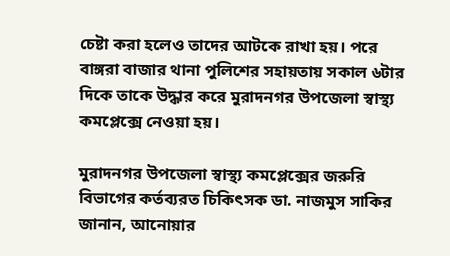চেষ্টা করা হলেও তাদের আটকে রাখা হয়। পরে বাঙ্গরা বাজার থানা পুলিশের সহায়তায় সকাল ৬টার দিকে তাকে উদ্ধার করে মুরাদনগর উপজেলা স্বাস্থ্য কমপ্লেক্সে নেওয়া হয়।

মুরাদনগর উপজেলা স্বাস্থ্য কমপ্লেক্সের জরুরি বিভাগের কর্তব্যরত চিকিৎসক ডা. নাজমুস সাকির জানান, আনোয়ার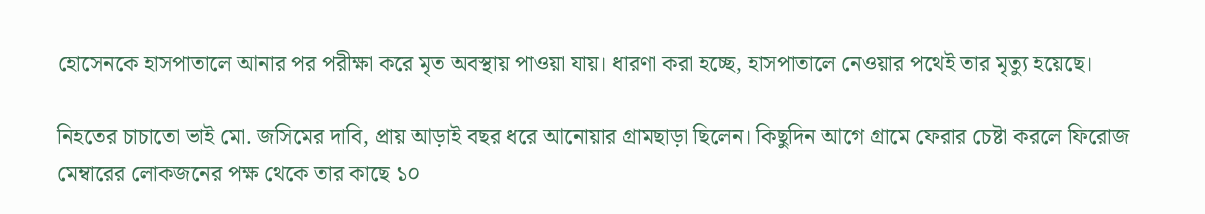হোসেনকে হাসপাতালে আনার পর পরীক্ষা করে মৃত অবস্থায় পাওয়া যায়। ধারণা করা হচ্ছে, হাসপাতালে নেওয়ার পথেই তার মৃত্যু হয়েছে।

নিহতের চাচাতো ভাই মো. জসিমের দাবি, প্রায় আড়াই বছর ধরে আনোয়ার গ্রামছাড়া ছিলেন। কিছুদিন আগে গ্রামে ফেরার চেষ্টা করলে ফিরোজ মেম্বারের লোকজনের পক্ষ থেকে তার কাছে ১০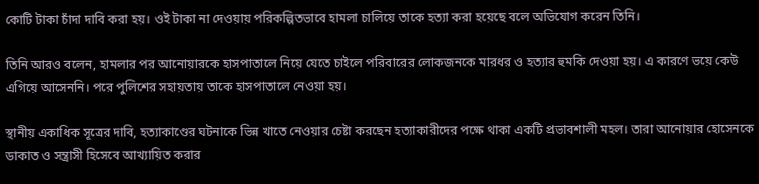কোটি টাকা চাঁদা দাবি করা হয়। ওই টাকা না দেওয়ায় পরিকল্পিতভাবে হামলা চালিয়ে তাকে হত্যা করা হয়েছে বলে অভিযোগ করেন তিনি।

তিনি আরও বলেন, হামলার পর আনোয়ারকে হাসপাতালে নিয়ে যেতে চাইলে পরিবারের লোকজনকে মারধর ও হত্যার হুমকি দেওয়া হয়। এ কারণে ভয়ে কেউ এগিয়ে আসেননি। পরে পুলিশের সহায়তায় তাকে হাসপাতালে নেওয়া হয়।

স্থানীয় একাধিক সূত্রের দাবি, হত্যাকাণ্ডের ঘটনাকে ভিন্ন খাতে নেওয়ার চেষ্টা করছেন হত্যাকারীদের পক্ষে থাকা একটি প্রভাবশালী মহল। তারা আনোয়ার হোসেনকে ডাকাত ও সন্ত্রাসী হিসেবে আখ্যায়িত করার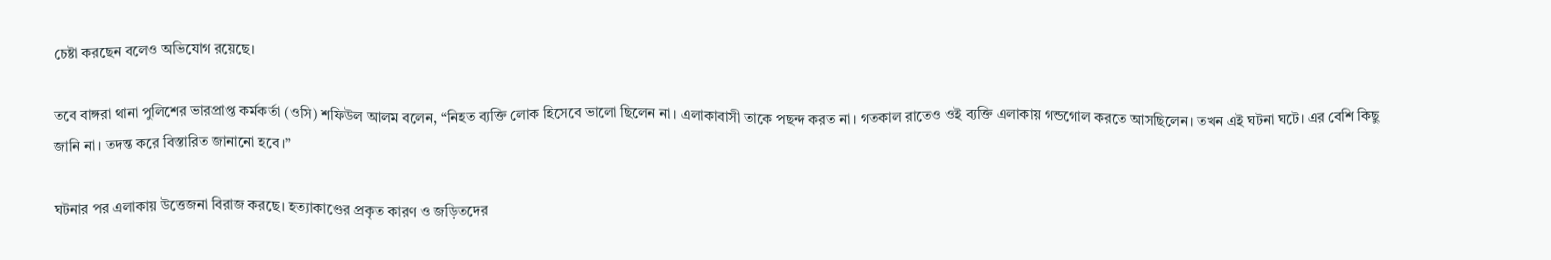চেষ্টা করছেন বলেও অভিযোগ রয়েছে।

তবে বাঙ্গরা থানা পুলিশের ভারপ্রাপ্ত কর্মকর্তা (ওসি) শফিউল আলম বলেন, “নিহত ব্যক্তি লোক হিসেবে ভালো ছিলেন না। এলাকাবাসী তাকে পছন্দ করত না। গতকাল রাতেও ওই ব্যক্তি এলাকায় গন্ডগোল করতে আসছিলেন। তখন এই ঘটনা ঘটে। এর বেশি কিছু জানি না। তদন্ত করে বিস্তারিত জানানো হবে।”

ঘটনার পর এলাকায় উত্তেজনা বিরাজ করছে। হত্যাকাণ্ডের প্রকৃত কারণ ও জড়িতদের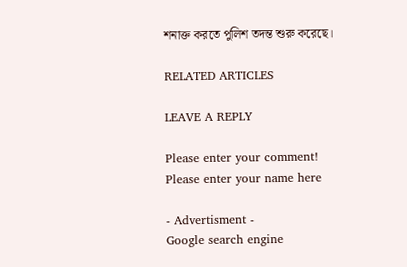শনাক্ত করতে পুলিশ তদন্ত শুরু করেছে।

RELATED ARTICLES

LEAVE A REPLY

Please enter your comment!
Please enter your name here

- Advertisment -
Google search engine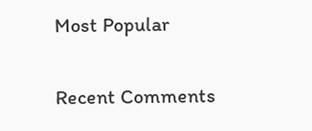Most Popular

Recent Comments